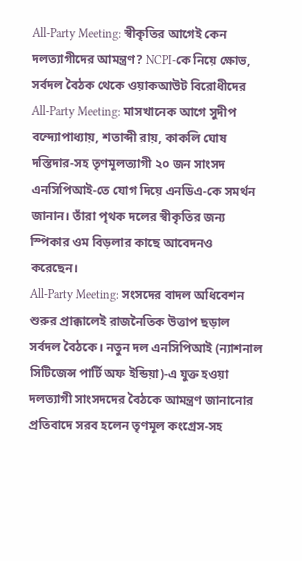All-Party Meeting: স্বীকৃতির আগেই কেন দলত্যাগীদের আমন্ত্রণ? NCPI-কে নিয়ে ক্ষোভ, সর্বদল বৈঠক থেকে ওয়াকআউট বিরোধীদের
All-Party Meeting: মাসখানেক আগে সুদীপ বন্দ্যোপাধ্যায়, শতাব্দী রায়, কাকলি ঘোষ দস্তিদার-সহ তৃণমূলত্যাগী ২০ জন সাংসদ এনসিপিআই-তে যোগ দিয়ে এনডিএ-কে সমর্থন জানান। তাঁরা পৃথক দলের স্বীকৃতির জন্য স্পিকার ওম বিড়লার কাছে আবেদনও করেছেন।
All-Party Meeting: সংসদের বাদল অধিবেশন শুরুর প্রাক্কালেই রাজনৈতিক উত্তাপ ছড়াল সর্বদল বৈঠকে। নতুন দল এনসিপিআই (ন্যাশনাল সিটিজেন্স পার্টি অফ ইন্ডিয়া)-এ যুক্ত হওয়া দলত্যাগী সাংসদদের বৈঠকে আমন্ত্রণ জানানোর প্রতিবাদে সরব হলেন তৃণমূল কংগ্রেস-সহ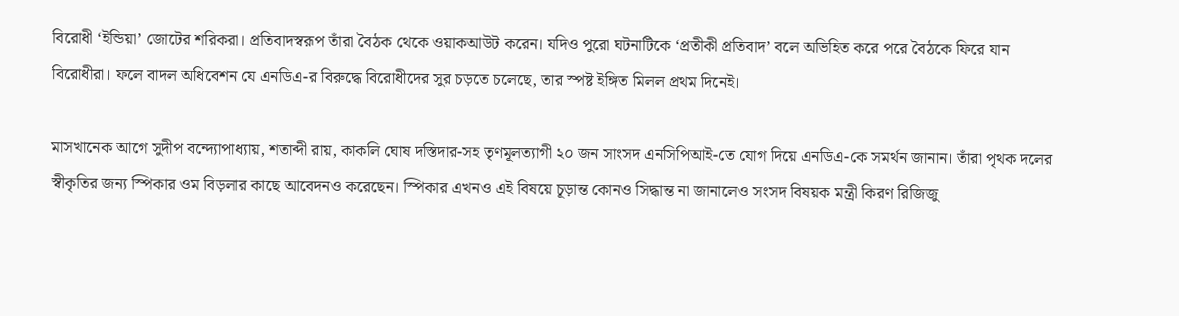বিরোধী ‘ইন্ডিয়া’ জোটের শরিকরা। প্রতিবাদস্বরূপ তাঁরা বৈঠক থেকে ওয়াকআউট করেন। যদিও পুরো ঘটনাটিকে ‘প্রতীকী প্রতিবাদ’ বলে অভিহিত করে পরে বৈঠকে ফিরে যান বিরোধীরা। ফলে বাদল অধিবেশন যে এনডিএ-র বিরুদ্ধে বিরোধীদের সুর চড়তে চলেছে, তার স্পষ্ট ইঙ্গিত মিলল প্রথম দিনেই।

মাসখানেক আগে সুদীপ বন্দ্যোপাধ্যায়, শতাব্দী রায়, কাকলি ঘোষ দস্তিদার-সহ তৃণমূলত্যাগী ২০ জন সাংসদ এনসিপিআই-তে যোগ দিয়ে এনডিএ-কে সমর্থন জানান। তাঁরা পৃথক দলের স্বীকৃতির জন্য স্পিকার ওম বিড়লার কাছে আবেদনও করেছেন। স্পিকার এখনও এই বিষয়ে চূড়ান্ত কোনও সিদ্ধান্ত না জানালেও সংসদ বিষয়ক মন্ত্রী কিরণ রিজিজু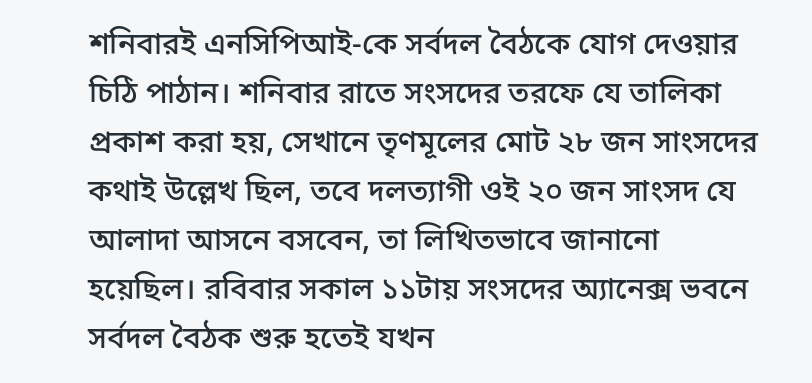শনিবারই এনসিপিআই-কে সর্বদল বৈঠকে যোগ দেওয়ার চিঠি পাঠান। শনিবার রাতে সংসদের তরফে যে তালিকা প্রকাশ করা হয়, সেখানে তৃণমূলের মোট ২৮ জন সাংসদের কথাই উল্লেখ ছিল, তবে দলত্যাগী ওই ২০ জন সাংসদ যে আলাদা আসনে বসবেন, তা লিখিতভাবে জানানো হয়েছিল। রবিবার সকাল ১১টায় সংসদের অ্যানেক্স ভবনে সর্বদল বৈঠক শুরু হতেই যখন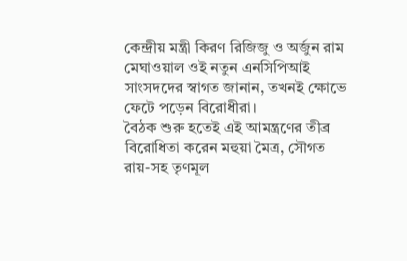কেন্দ্রীয় মন্ত্রী কিরণ রিজিজু ও অর্জুন রাম মেঘাওয়াল ওই নতুন এনসিপিআই সাংসদদের স্বাগত জানান, তখনই ক্ষোভে ফেটে পড়েন বিরোধীরা।
বৈঠক শুরু হতেই এই আমন্ত্রণের তীব্র বিরোধিতা করেন মহুয়া মৈত্র, সৌগত রায়-সহ তৃণমূল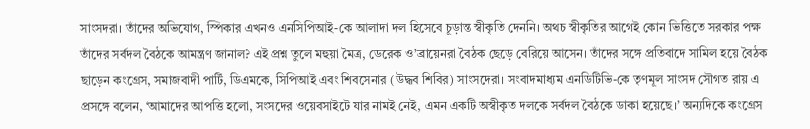সাংসদরা। তাঁদের অভিযোগ, স্পিকার এখনও এনসিপিআই-কে আলাদা দল হিসেবে চূড়ান্ত স্বীকৃতি দেননি। অথচ স্বীকৃতির আগেই কোন ভিত্তিতে সরকার পক্ষ তাঁদের সর্বদল বৈঠকে আমন্ত্রণ জানাল? এই প্রশ্ন তুলে মহুয়া মৈত্র, ডেরেক ও’ব্রায়েনরা বৈঠক ছেড়ে বেরিয়ে আসেন। তাঁদের সঙ্গে প্রতিবাদে সামিল হয়ে বৈঠক ছাড়েন কংগ্রেস, সমাজবাদী পার্টি, ডিএমকে, সিপিআই এবং শিবসেনার (উদ্ধব শিবির) সাংসদেরা। সংবাদমাধ্যম এনডিটিভি-কে তৃণমূল সাংসদ সৌগত রায় এ প্রসঙ্গে বলেন, ‘আমাদের আপত্তি হলো, সংসদের ওয়েবসাইটে যার নামই নেই, এমন একটি অস্বীকৃত দলকে সর্বদল বৈঠকে ডাকা হয়েছে।’ অন্যদিকে কংগ্রেস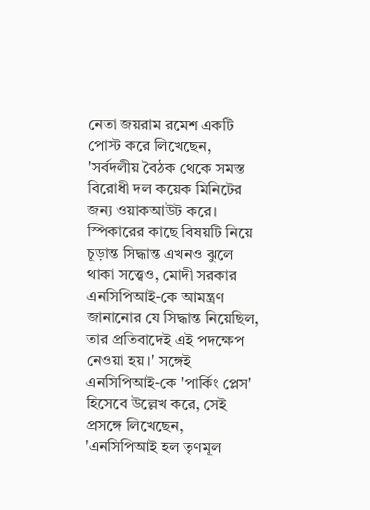নেতা জয়রাম রমেশ একটি পোস্ট করে লিখেছেন, 'সর্বদলীয় বৈঠক থেকে সমস্ত বিরোধী দল কয়েক মিনিটের জন্য ওয়াকআউট করে। স্পিকারের কাছে বিষয়টি নিয়ে চূড়ান্ত সিদ্ধান্ত এখনও ঝুলে থাকা সত্ত্বেও, মোদী সরকার এনসিপিআই-কে আমন্ত্রণ জানানোর যে সিদ্ধান্ত নিয়েছিল, তার প্রতিবাদেই এই পদক্ষেপ নেওয়া হয়।' সঙ্গেই এনসিপিআই-কে 'পার্কিং প্লেস' হিসেবে উল্লেখ করে, সেই প্রসঙ্গে লিখেছেন, 'এনসিপিআই হল তৃণমূল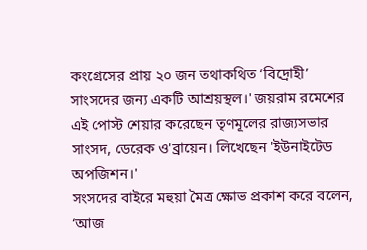কংগ্রেসের প্রায় ২০ জন তথাকথিত ‘বিদ্রোহী’ সাংসদের জন্য একটি আশ্রয়স্থল।' জয়রাম রমেশের এই পোস্ট শেয়ার করেছেন তৃণমূলের রাজ্যসভার সাংসদ, ডেরেক ও'ব্রায়েন। লিখেছেন 'ইউনাইটেড অপজিশন।'
সংসদের বাইরে মহুয়া মৈত্র ক্ষোভ প্রকাশ করে বলেন, ‘আজ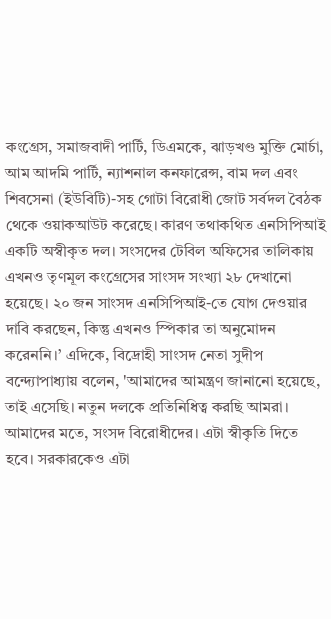কংগ্রেস, সমাজবাদী পার্টি, ডিএমকে, ঝাড়খণ্ড মুক্তি মোর্চা, আম আদমি পার্টি, ন্যাশনাল কনফারেন্স, বাম দল এবং শিবসেনা (ইউবিটি)-সহ গোটা বিরোধী জোট সর্বদল বৈঠক থেকে ওয়াকআউট করেছে। কারণ তথাকথিত এনসিপিআই একটি অস্বীকৃত দল। সংসদের টেবিল অফিসের তালিকায় এখনও তৃণমূল কংগ্রেসের সাংসদ সংখ্যা ২৮ দেখানো হয়েছে। ২০ জন সাংসদ এনসিপিআই-তে যোগ দেওয়ার দাবি করছেন, কিন্তু এখনও স্পিকার তা অনুমোদন করেননি।’ এদিকে, বিদ্রোহী সাংসদ নেতা সুদীপ বন্দ্যোপাধ্যায় বলেন, 'আমাদের আমন্ত্রণ জানানো হয়েছে, তাই এসেছি। নতুন দলকে প্রতিনিধিত্ব করছি আমরা। আমাদের মতে, সংসদ বিরোধীদের। এটা স্বীকৃতি দিতে হবে। সরকারকেও এটা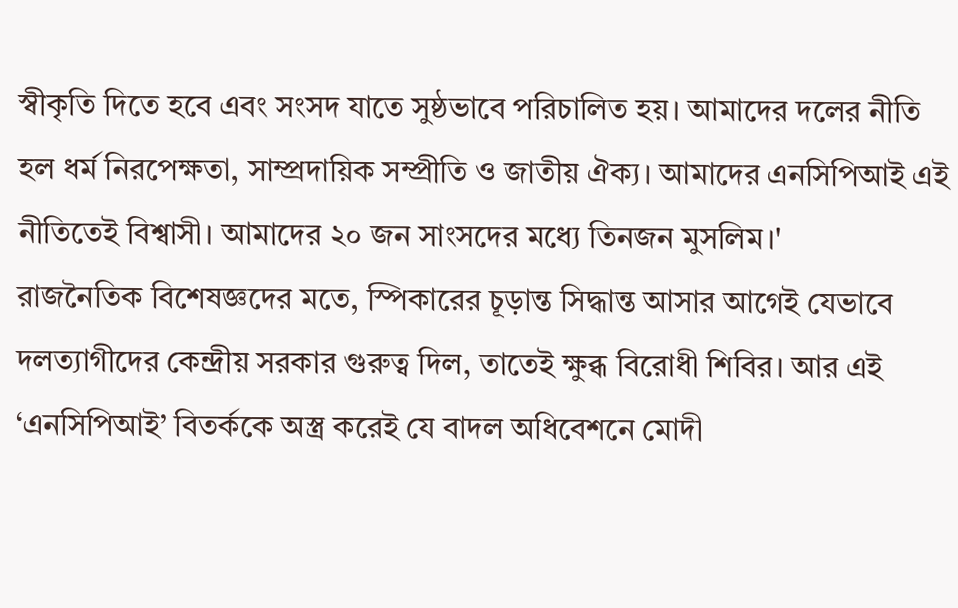স্বীকৃতি দিতে হবে এবং সংসদ যাতে সুষ্ঠভাবে পরিচালিত হয়। আমাদের দলের নীতি হল ধর্ম নিরপেক্ষতা, সাম্প্রদায়িক সম্প্রীতি ও জাতীয় ঐক্য। আমাদের এনসিপিআই এই নীতিতেই বিশ্বাসী। আমাদের ২০ জন সাংসদের মধ্যে তিনজন মুসলিম।'
রাজনৈতিক বিশেষজ্ঞদের মতে, স্পিকারের চূড়ান্ত সিদ্ধান্ত আসার আগেই যেভাবে দলত্যাগীদের কেন্দ্রীয় সরকার গুরুত্ব দিল, তাতেই ক্ষুব্ধ বিরোধী শিবির। আর এই ‘এনসিপিআই’ বিতর্ককে অস্ত্র করেই যে বাদল অধিবেশনে মোদী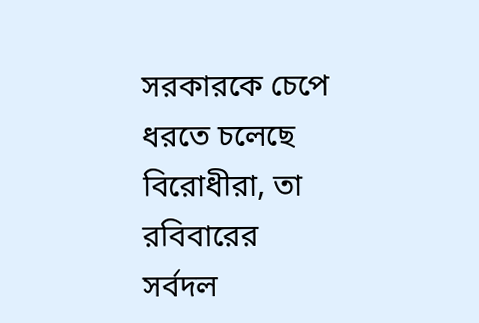সরকারকে চেপে ধরতে চলেছে বিরোধীরা, তা রবিবারের সর্বদল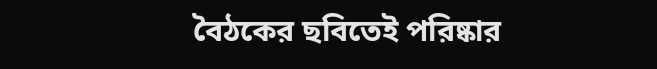বৈঠকের ছবিতেই পরিষ্কার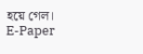হয়ে গেল।
E-Paper